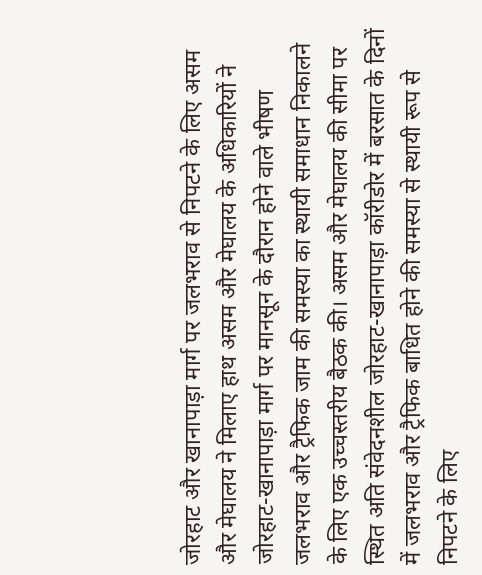जोरहाट और खानापाड़ा मार्ग पर जलभराव से निपटने के लिए असम और मेघालय ने मिलाए हाथ असम और मेघालय के अधिकारियों ने जोरहाट-खानापाड़ा मार्ग पर मानसून के दौरान होने वाले भीषण जलभराव और ट्रैफिक जाम की समस्या का स्थायी समाधान निकालने के लिए एक उच्चस्तरीय बैठक की। असम और मेघालय की सीमा पर स्थित अति संवेदनशील जोरहाट-खानापाड़ा कॉरीडोर में बरसात के दिनों में जलभराव और ट्रैफिक बाधित होने की समस्या से स्थायी रूप से निपटने के लिए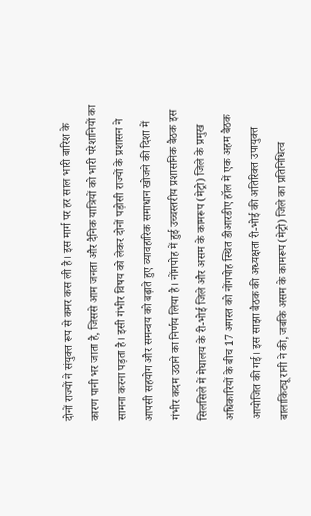दोनों राज्यों ने संयुक्त रूप से कमर कस ली है। इस मार्ग पर हर साल भारी बारिश के कारण पानी भर जाता है, जिससे आम जनता और दैनिक यात्रियों को भारी परेशानियों का सामना करना पड़ता है। इसी गंभीर विषय को लेकर दोनों पड़ोसी राज्यों के प्रशासन ने आपसी सहयोग और समन्वय को बढ़ाते हुए व्यावहारिक समाधान खोजने की दिशा में गंभीर कदम उठाने का निर्णय लिया है। नोंगपोह में हुई उच्चस्तरीय प्रशासनिक बैठक इस सिलसिले में मेघालय के री-भोई जिले और असम के कामरूप (मेट्रो) जिले के प्रमुख अधिकारियों के बीच 17 अगस्त को नोंगपोह स्थित डीआरडीए हॉल में एक अहम बैठक आयोजित की गई। इस साझा बैठक की अध्यक्षता री-भोई की अतिरिक्त उपायुक्त बालाकिंट्यू रानी ने की, जबकि असम के कामरूप (मेट्रो) जिले का प्रतिनिधित्व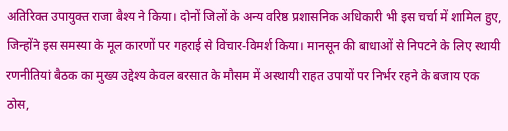अतिरिक्त उपायुक्त राजा बैश्य ने किया। दोनों जिलों के अन्य वरिष्ठ प्रशासनिक अधिकारी भी इस चर्चा में शामिल हुए, जिन्होंने इस समस्या के मूल कारणों पर गहराई से विचार-विमर्श किया। मानसून की बाधाओं से निपटने के लिए स्थायी रणनीतियां बैठक का मुख्य उद्देश्य केवल बरसात के मौसम में अस्थायी राहत उपायों पर निर्भर रहने के बजाय एक ठोस,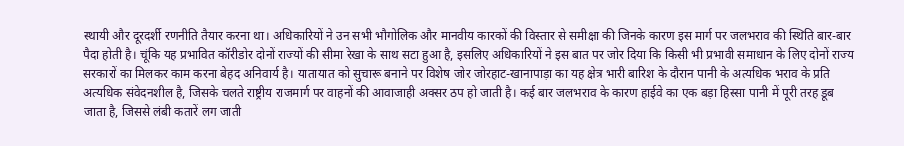स्थायी और दूरदर्शी रणनीति तैयार करना था। अधिकारियों ने उन सभी भौगोलिक और मानवीय कारकों की विस्तार से समीक्षा की जिनके कारण इस मार्ग पर जलभराव की स्थिति बार-बार पैदा होती है। चूंकि यह प्रभावित कॉरीडोर दोनों राज्यों की सीमा रेखा के साथ सटा हुआ है, इसलिए अधिकारियों ने इस बात पर जोर दिया कि किसी भी प्रभावी समाधान के लिए दोनों राज्य सरकारों का मिलकर काम करना बेहद अनिवार्य है। यातायात को सुचारू बनाने पर विशेष जोर जोरहाट-खानापाड़ा का यह क्षेत्र भारी बारिश के दौरान पानी के अत्यधिक भराव के प्रति अत्यधिक संवेदनशील है, जिसके चलते राष्ट्रीय राजमार्ग पर वाहनों की आवाजाही अक्सर ठप हो जाती है। कई बार जलभराव के कारण हाईवे का एक बड़ा हिस्सा पानी में पूरी तरह डूब जाता है, जिससे लंबी कतारें लग जाती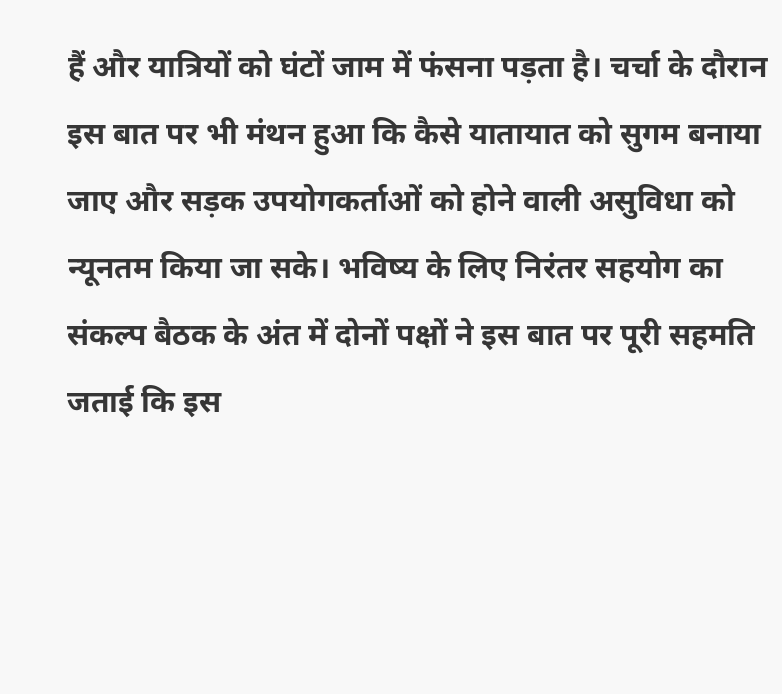हैं और यात्रियों को घंटों जाम में फंसना पड़ता है। चर्चा के दौरान इस बात पर भी मंथन हुआ कि कैसे यातायात को सुगम बनाया जाए और सड़क उपयोगकर्ताओं को होने वाली असुविधा को न्यूनतम किया जा सके। भविष्य के लिए निरंतर सहयोग का संकल्प बैठक के अंत में दोनों पक्षों ने इस बात पर पूरी सहमति जताई कि इस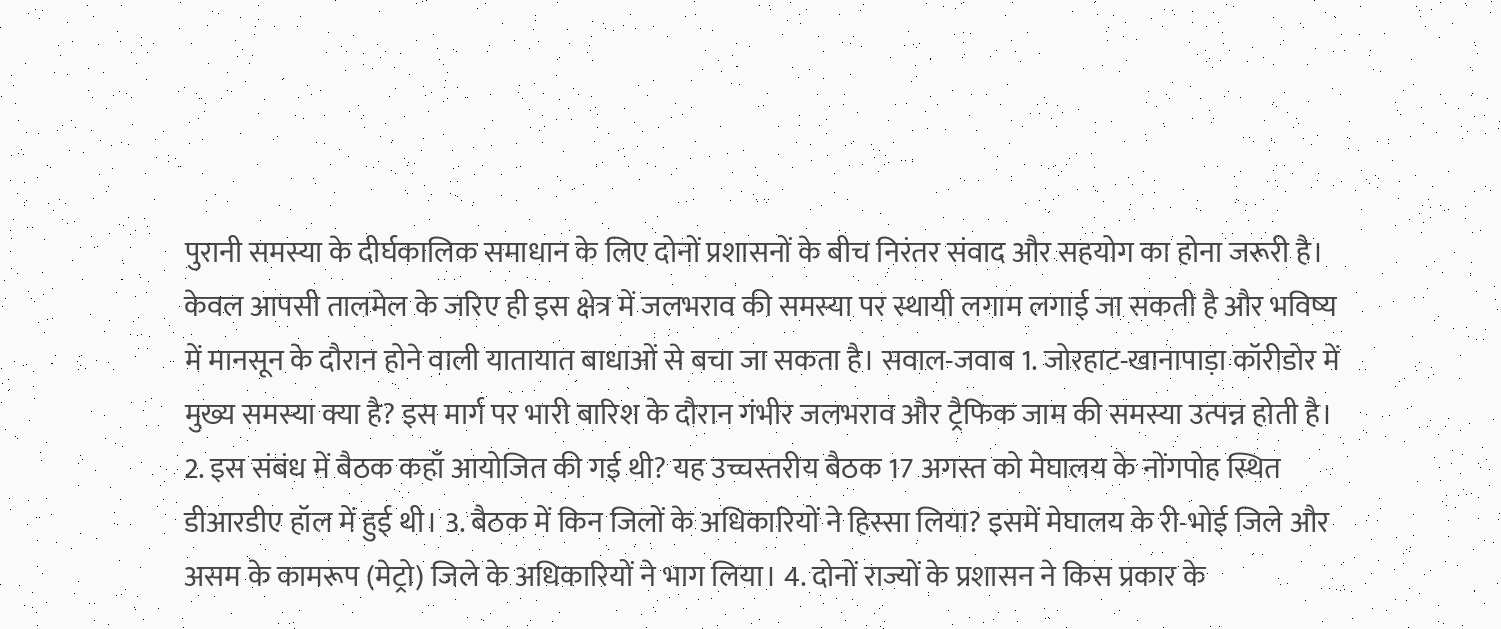पुरानी समस्या के दीर्घकालिक समाधान के लिए दोनों प्रशासनों के बीच निरंतर संवाद और सहयोग का होना जरूरी है। केवल आपसी तालमेल के जरिए ही इस क्षेत्र में जलभराव की समस्या पर स्थायी लगाम लगाई जा सकती है और भविष्य में मानसून के दौरान होने वाली यातायात बाधाओं से बचा जा सकता है। सवाल-जवाब 1. जोरहाट-खानापाड़ा कॉरीडोर में मुख्य समस्या क्या है? इस मार्ग पर भारी बारिश के दौरान गंभीर जलभराव और ट्रैफिक जाम की समस्या उत्पन्न होती है। 2. इस संबंध में बैठक कहाँ आयोजित की गई थी? यह उच्चस्तरीय बैठक 17 अगस्त को मेघालय के नोंगपोह स्थित डीआरडीए हॉल में हुई थी। 3. बैठक में किन जिलों के अधिकारियों ने हिस्सा लिया? इसमें मेघालय के री-भोई जिले और असम के कामरूप (मेट्रो) जिले के अधिकारियों ने भाग लिया। 4. दोनों राज्यों के प्रशासन ने किस प्रकार के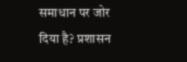समाधान पर जोर दिया है? प्रशासन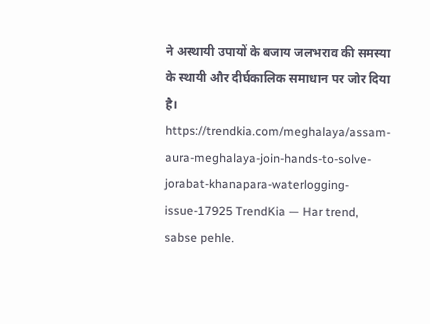ने अस्थायी उपायों के बजाय जलभराव की समस्या के स्थायी और दीर्घकालिक समाधान पर जोर दिया है। https://trendkia.com/meghalaya/assam-aura-meghalaya-join-hands-to-solve-jorabat-khanapara-waterlogging-issue-17925 TrendKia — Har trend, sabse pehle.